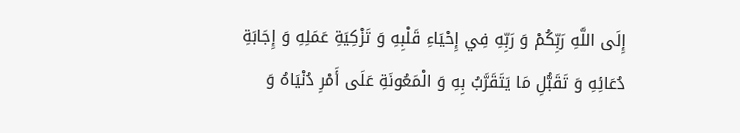إِلَى اللَّهِ رَبِّكُمْ وَ رَبِّهِ فِي إِحْيَاءِ قَلْبِهِ وَ تَزْكِيَةِ عَمَلِهِ وَ إِجَابَةِ دُعَائِهِ وَ تَقَبُّلِ مَا يَتَقَرَّبُ بِهِ وَ الْمَعُونَةِ عَلَى أَمْرِ دُنْيَاهُ وَ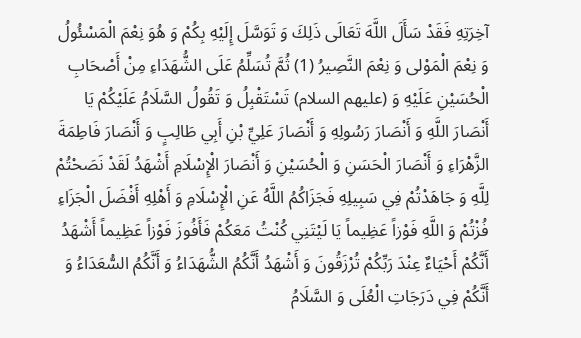آخِرَتِهِ فَقَدْ سَأَلَ اللَّهَ تَعَالَى ذَلِكَ وَ تَوَسَّلَ إِلَيْهِ بِكُمْ وَ هُوَ نِعْمَ الْمَسْئُولُ وَ نِعْمَ الْمَوْلى وَ نِعْمَ النَّصِيرُ (1) ثُمَّ تُسَلِّمُ عَلَى الشُّهَدَاءِ مِنْ أَصْحَابِ الْحُسَيْنِ عَلَيْهِ وَ (عليهم السلام) تَسْتَقْبِلُ وَ تَقُولُ السَّلَامُ عَلَيْكُمْ يَا أَنْصَارَ اللَّهِ وَ أَنْصَارَ رَسُولِهِ وَ أَنْصَارَ عَلِيِّ بْنِ أَبِي طَالِبٍ وَ أَنْصَارَ فَاطِمَةَ الزَّهْرَاءِ وَ أَنْصَارَ الْحَسَنِ وَ الْحُسَيْنِ وَ أَنْصَارَ الْإِسْلَامِ أَشْهَدُ لَقَدْ نَصَحْتُمْ لِلَّهِ وَ جَاهَدْتُمْ فِي سَبِيلِهِ فَجَزَاكُمُ اللَّهُ عَنِ الْإِسْلَامِ وَ أَهْلِهِ أَفْضَلَ الْجَزَاءِ فُزْتُمْ وَ اللَّهِ فَوْزاً عَظِيماً يَا لَيْتَنِي كُنْتُ مَعَكُمْ فَأَفُوزَ فَوْزاً عَظِيماً أَشْهَدُ أَنَّكُمْ أَحْيَاءٌ عِنْدَ رَبِّكُمْ تُرْزَقُونَ وَ أَشْهَدُ أَنَّكُمُ الشُّهَدَاءُ وَ أَنَّكُمُ السُّعَدَاءُ وَ أَنَّكُمْ فِي دَرَجَاتِ الْعُلَى وَ السَّلَامُ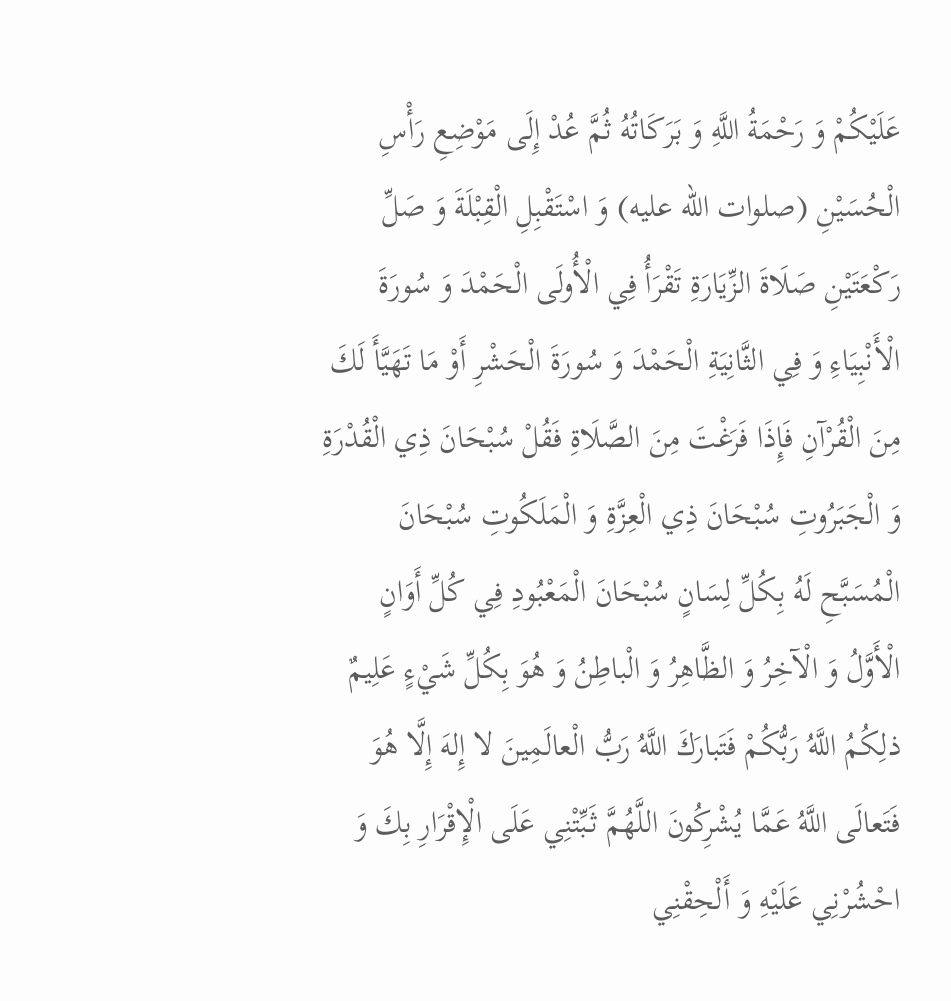عَلَيْكُمْ وَ رَحْمَةُ اللَّهِ وَ بَرَكَاتُهُ ثُمَّ عُدْ إِلَى مَوْضِعِ رَأْسِ الْحُسَيْنِ (صلوات الله عليه) وَ اسْتَقْبِلِ الْقِبْلَةَ وَ صَلِّ رَكْعَتَيْنِ صَلَاةَ الزِّيَارَةِ تَقْرَأُ فِي الْأُولَى الْحَمْدَ وَ سُورَةَ الْأَنْبِيَاءِ وَ فِي الثَّانِيَةِ الْحَمْدَ وَ سُورَةَ الْحَشْرِ أَوْ مَا تَهَيَّأَ لَكَ مِنَ الْقُرْآنِ فَإِذَا فَرَغْتَ مِنَ الصَّلَاةِ فَقُلْ سُبْحَانَ ذِي الْقُدْرَةِ وَ الْجَبَرُوتِ سُبْحَانَ ذِي الْعِزَّةِ وَ الْمَلَكُوتِ سُبْحَانَ الْمُسَبَّحِ لَهُ بِكُلِّ لِسَانٍ سُبْحَانَ الْمَعْبُودِ فِي كُلِّ أَوَانٍ الْأَوَّلُ وَ الْآخِرُ وَ الظَّاهِرُ وَ الْباطِنُ وَ هُوَ بِكُلِّ شَيْءٍ عَلِيمٌ ذلِكُمُ اللَّهُ رَبُّكُمْ فَتَبارَكَ اللَّهُ رَبُّ الْعالَمِينَ لا إِلهَ إِلَّا هُوَ فَتَعالَى اللَّهُ عَمَّا يُشْرِكُونَ اللَّهُمَّ ثَبِّتْنِي عَلَى الْإِقْرَارِ بِكَ وَ احْشُرْنِي عَلَيْهِ وَ أَلْحِقْنِي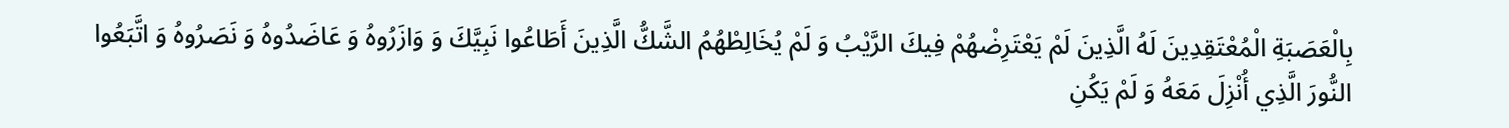بِالْعَصَبَةِ الْمُعْتَقِدِينَ لَهُ الَّذِينَ لَمْ يَعْتَرِضْهُمْ فِيكَ الرَّيْبُ وَ لَمْ يُخَالِطْهُمُ الشَّكُّ الَّذِينَ أَطَاعُوا نَبِيَّكَ وَ وَازَرُوهُ وَ عَاضَدُوهُ وَ نَصَرُوهُ وَ اتَّبَعُوا النُّورَ الَّذِي أُنْزِلَ مَعَهُ وَ لَمْ يَكُنِ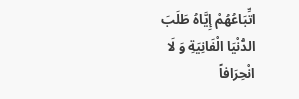اتِّبَاعُهُمْ إِيَّاهُ طَلَبَ الدُّنْيَا الْفَانِيَةِ وَ لَا انْحِرَافاً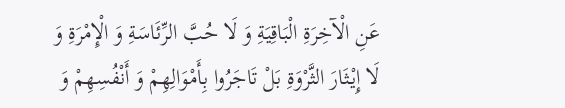عَنِ الْآخِرَةِ الْبَاقِيَةِ وَ لَا حُبَّ الرِّئَاسَةِ وَ الْإِمْرَةِ وَ لَا إِيْثَارَ الثَّرْوَةِ بَلْ تَاجَرُوا بِأَمْوَالِهِمْ وَ أَنْفُسِهِمْ وَ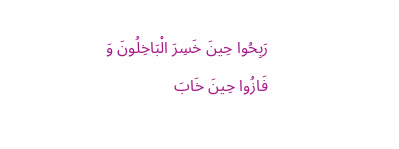رَبِحُوا حِينَ خَسِرَ الْبَاخِلُونَ وَ فَازُوا حِينَ خَابَ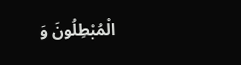الْمُبْطِلُونَ وَ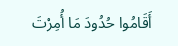أَقَامُوا حُدُودَ مَا أُمِرْتَ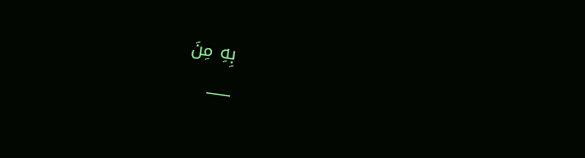بِهِ مِنَ
___